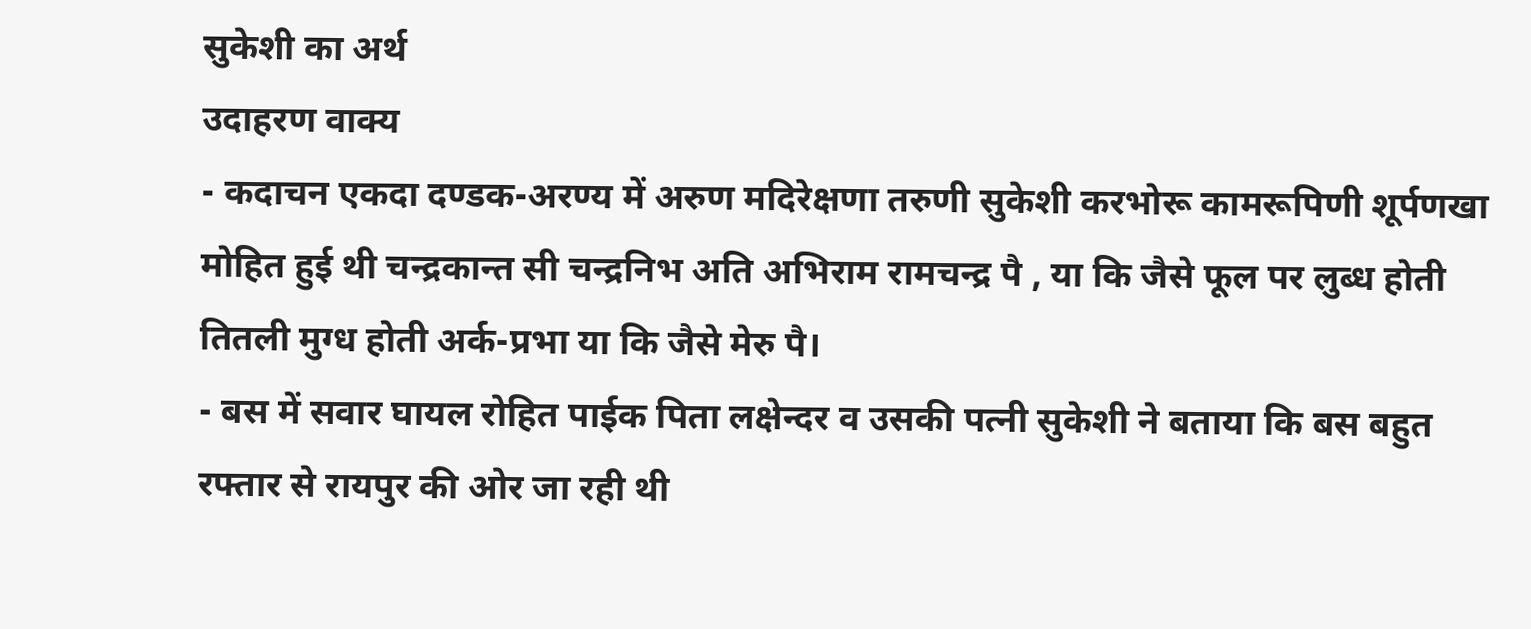सुकेशी का अर्थ
उदाहरण वाक्य
- कदाचन एकदा दण्डक-अरण्य में अरुण मदिरेक्षणा तरुणी सुकेशी करभोरू कामरूपिणी शूर्पणखा मोहित हुई थी चन्द्रकान्त सी चन्द्रनिभ अति अभिराम रामचन्द्र पै , या कि जैसे फूल पर लुब्ध होती तितली मुग्ध होती अर्क-प्रभा या कि जैसे मेरु पै।
- बस में सवार घायल रोहित पाईक पिता लक्षेन्दर व उसकी पत्नी सुकेशी ने बताया कि बस बहुत रफ्तार से रायपुर की ओर जा रही थी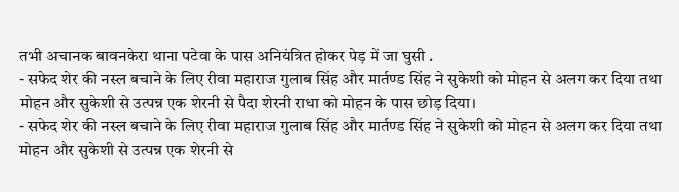तभी अचानक बावनकेरा थाना पटेवा के पास अनियंत्रित होकर पेड़ में जा घुसी .
- सफेद शेर की नस्ल बचाने के लिए रीवा महाराज गुलाब सिंह और मार्तण्ड सिंह ने सुकेशी को मोहन से अलग कर दिया तथा मोहन और सुकेशी से उत्पन्न एक शेरनी से पैदा शेरनी राधा को मोहन के पास छोड़ दिया।
- सफेद शेर की नस्ल बचाने के लिए रीवा महाराज गुलाब सिंह और मार्तण्ड सिंह ने सुकेशी को मोहन से अलग कर दिया तथा मोहन और सुकेशी से उत्पन्न एक शेरनी से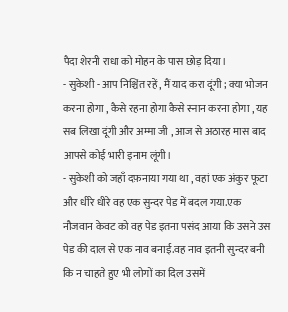पैदा शेरनी राधा को मोहन के पास छोड़ दिया।
- सुकेशी - आप निश्चिंत रहें , मैं याद करा दूंगी ; क्या भोजन करना होगा , कैसे रहना होगा कैसे स्नान करना होगा , यह सब लिखा दूंगी और अम्मा जी , आज से अठारह मास बाद आपसे कोई भारी इनाम लूंगी।
- सुकेशी को जहाँ दफ़नाया गया था , वहां एक अंकुर फूटा और धीरे धीरे वह एक सुन्दर पेड में बदल गया.एक नौजवान केवट को वह पेड इतना पसंद आया कि उसने उस पेड की दाल से एक नाव बनाई.वह नाव इतनी सुन्दर बनी कि न चाहते हुए भी लोगों का दिल उसमें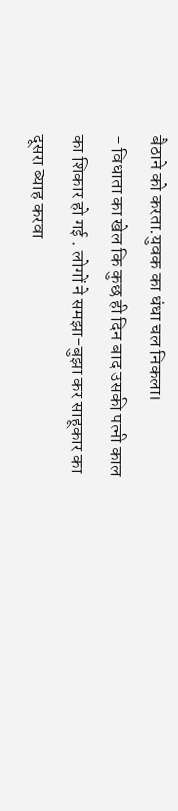बैठाने को करता.युवक का धंधा चल निकला।
- विधाता का खेल कि कुछ ही दिन बाद उसकी पत्नी काल का शिकार हो गई . लोगों ने समझा-बुझा कर साहूकार का दूसरा ब्याह करवा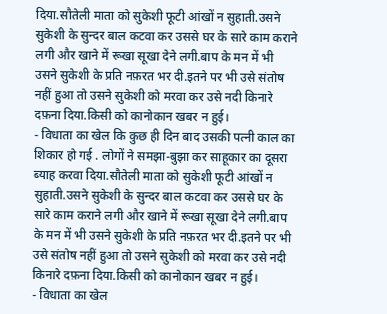दिया.सौतेली माता को सुकेशी फूटी आंखों न सुहाती.उसने सुकेशी के सुन्दर बाल कटवा कर उससे घर के सारे काम कराने लगी और खाने में रूखा सूखा देने लगी.बाप के मन में भी उसने सुकेशी के प्रति नफ़रत भर दी.इतने पर भी उसे संतोष नहीं हुआ तो उसने सुकेशी को मरवा कर उसे नदी किनारे दफ़ना दिया.किसी को कानोकान खबर न हुई।
- विधाता का खेल कि कुछ ही दिन बाद उसकी पत्नी काल का शिकार हो गई . लोगों ने समझा-बुझा कर साहूकार का दूसरा ब्याह करवा दिया.सौतेली माता को सुकेशी फूटी आंखों न सुहाती.उसने सुकेशी के सुन्दर बाल कटवा कर उससे घर के सारे काम कराने लगी और खाने में रूखा सूखा देने लगी.बाप के मन में भी उसने सुकेशी के प्रति नफ़रत भर दी.इतने पर भी उसे संतोष नहीं हुआ तो उसने सुकेशी को मरवा कर उसे नदी किनारे दफ़ना दिया.किसी को कानोकान खबर न हुई।
- विधाता का खेल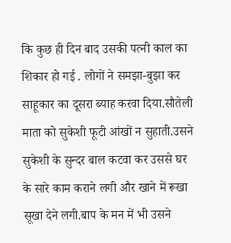कि कुछ ही दिन बाद उसकी पत्नी काल का शिकार हो गई . लोगों ने समझा-बुझा कर साहूकार का दूसरा ब्याह करवा दिया.सौतेली माता को सुकेशी फूटी आंखों न सुहाती.उसने सुकेशी के सुन्दर बाल कटवा कर उससे घर के सारे काम कराने लगी और खाने में रूखा सूखा देने लगी.बाप के मन में भी उसने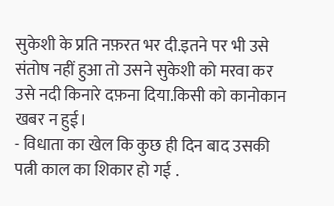सुकेशी के प्रति नफ़रत भर दी.इतने पर भी उसे संतोष नहीं हुआ तो उसने सुकेशी को मरवा कर उसे नदी किनारे दफ़ना दिया.किसी को कानोकान खबर न हुई।
- विधाता का खेल कि कुछ ही दिन बाद उसकी पत्नी काल का शिकार हो गई .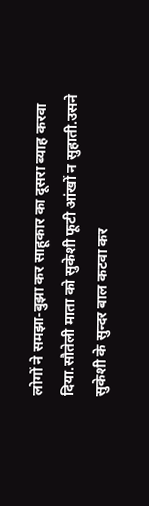लोगों ने समझा-बुझा कर साहूकार का दूसरा ब्याह करवा दिया.सौतेली माता को सुकेशी फूटी आंखों न सुहाती.उसने सुकेशी के सुन्दर बाल कटवा कर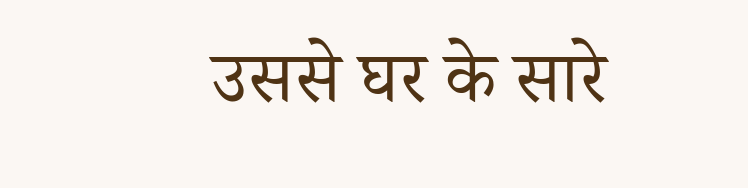उससे घर के सारे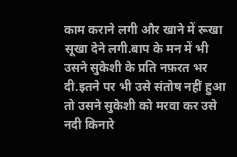काम कराने लगी और खाने में रूखा सूखा देने लगी.बाप के मन में भी उसने सुकेशी के प्रति नफ़रत भर दी.इतने पर भी उसे संतोष नहीं हुआ तो उसने सुकेशी को मरवा कर उसे नदी किनारे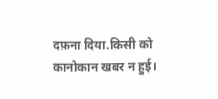दफ़ना दिया.किसी को कानोकान खबर न हुई।